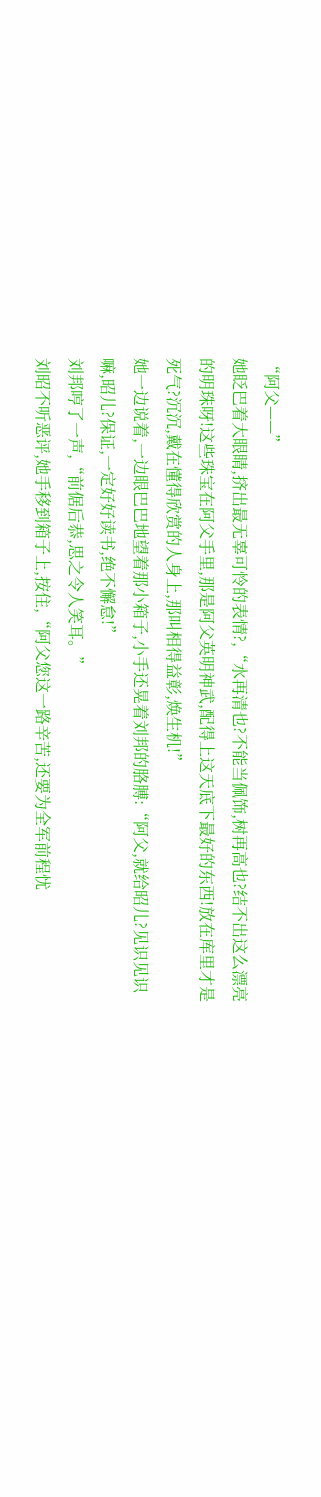“阿父——”
她眨巴着大眼睛,挤出最无辜可怜的表情?,“水再清也?不能当佩饰,树再高也?结不出这么漂亮的明珠呀!这些珠宝在阿父手里,那是阿父英明神武,配得上这天底下最好的东西!放在库里才是死气?沉沉,戴在懂得欣赏的人身上,那叫相得益彰,焕生机!”
她一边说着,一边眼巴巴地望着那小箱子,小手还晃着刘邦的胳膊:“阿父,就给昭儿?见识见识嘛,昭儿?保证,一定好好读书,绝不懈怠!”
刘邦哼了一声,“前倨后恭,思之令人笑耳。”
刘昭不听恶评,她手移到箱子上,按住,“阿父您这一路辛苦,还要为全军前程忧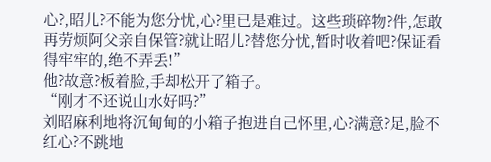心?,昭儿?不能为您分忧,心?里已是难过。这些琐碎物?件,怎敢再劳烦阿父亲自保管?就让昭儿?替您分忧,暂时收着吧?保证看得牢牢的,绝不弄丢!”
他?故意?板着脸,手却松开了箱子。
“刚才不还说山水好吗?”
刘昭麻利地将沉甸甸的小箱子抱进自己怀里,心?满意?足,脸不红心?不跳地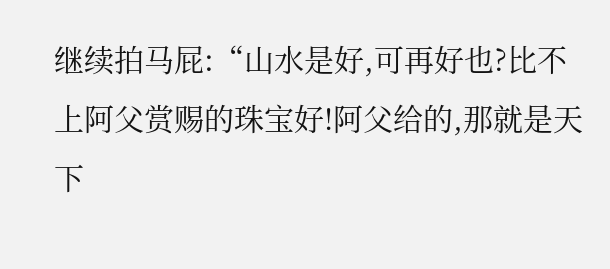继续拍马屁:“山水是好,可再好也?比不上阿父赏赐的珠宝好!阿父给的,那就是天下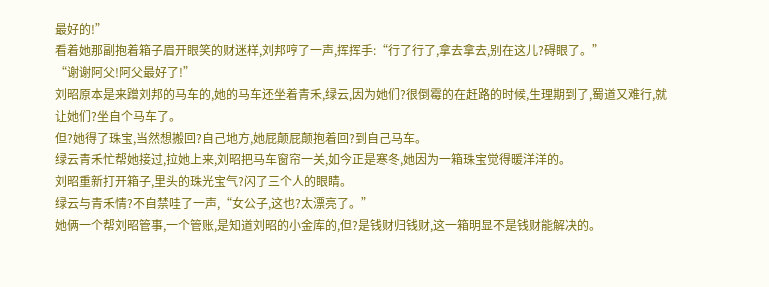最好的!”
看着她那副抱着箱子眉开眼笑的财迷样,刘邦哼了一声,挥挥手:“行了行了,拿去拿去,别在这儿?碍眼了。”
“谢谢阿父!阿父最好了!”
刘昭原本是来蹭刘邦的马车的,她的马车还坐着青禾,绿云,因为她们?很倒霉的在赶路的时候,生理期到了,蜀道又难行,就让她们?坐自个马车了。
但?她得了珠宝,当然想搬回?自己地方,她屁颠屁颠抱着回?到自己马车。
绿云青禾忙帮她接过,拉她上来,刘昭把马车窗帘一关,如今正是寒冬,她因为一箱珠宝觉得暖洋洋的。
刘昭重新打开箱子,里头的珠光宝气?闪了三个人的眼睛。
绿云与青禾情?不自禁哇了一声,“女公子,这也?太漂亮了。”
她俩一个帮刘昭管事,一个管账,是知道刘昭的小金库的,但?是钱财归钱财,这一箱明显不是钱财能解决的。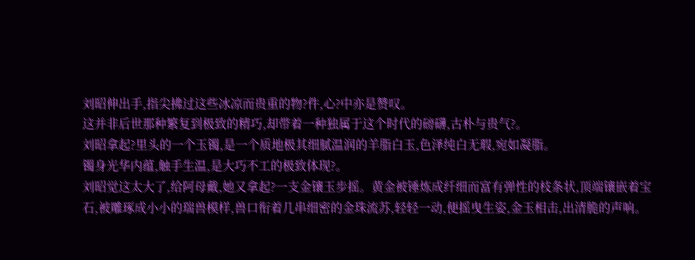刘昭伸出手,指尖拂过这些冰凉而贵重的物?件,心?中亦是赞叹。
这并非后世那种繁复到极致的精巧,却带着一种独属于这个时代的磅礴,古朴与贵气?。
刘昭拿起?里头的一个玉镯,是一个质地极其细腻温润的羊脂白玉,色泽纯白无瑕,宛如凝脂。
镯身光华内蕴,触手生温,是大巧不工的极致体现?。
刘昭觉这太大了,给阿母戴,她又拿起?一支金镶玉步摇。黄金被锤炼成纤细而富有弹性的枝条状,顶端镶嵌着宝石,被雕琢成小小的瑞兽模样,兽口衔着几串细密的金珠流苏,轻轻一动,便摇曳生姿,金玉相击,出清脆的声响。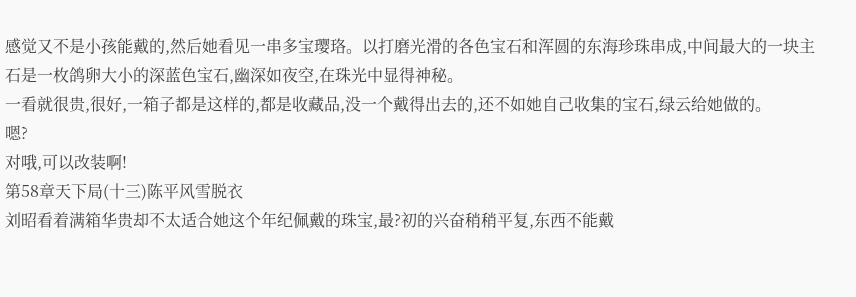感觉又不是小孩能戴的,然后她看见一串多宝璎珞。以打磨光滑的各色宝石和浑圆的东海珍珠串成,中间最大的一块主石是一枚鸽卵大小的深蓝色宝石,幽深如夜空,在珠光中显得神秘。
一看就很贵,很好,一箱子都是这样的,都是收藏品,没一个戴得出去的,还不如她自己收集的宝石,绿云给她做的。
嗯?
对哦,可以改装啊!
第58章天下局(十三)陈平风雪脱衣
刘昭看着满箱华贵却不太适合她这个年纪佩戴的珠宝,最?初的兴奋稍稍平复,东西不能戴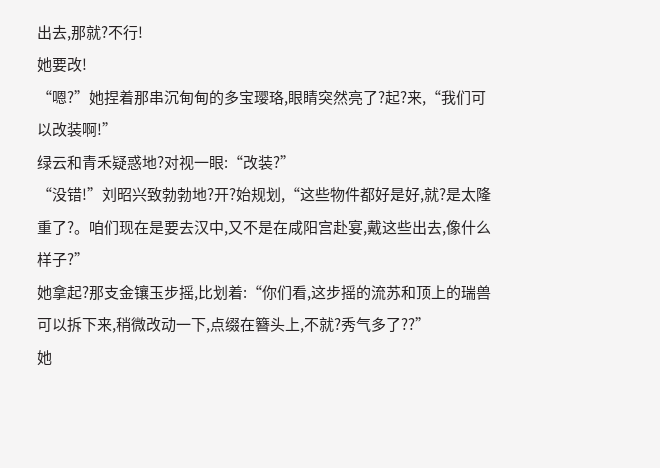出去,那就?不行!
她要改!
“嗯?”她捏着那串沉甸甸的多宝璎珞,眼睛突然亮了?起?来,“我们可以改装啊!”
绿云和青禾疑惑地?对视一眼:“改装?”
“没错!”刘昭兴致勃勃地?开?始规划,“这些物件都好是好,就?是太隆重了?。咱们现在是要去汉中,又不是在咸阳宫赴宴,戴这些出去,像什么样子?”
她拿起?那支金镶玉步摇,比划着:“你们看,这步摇的流苏和顶上的瑞兽可以拆下来,稍微改动一下,点缀在簪头上,不就?秀气多了??”
她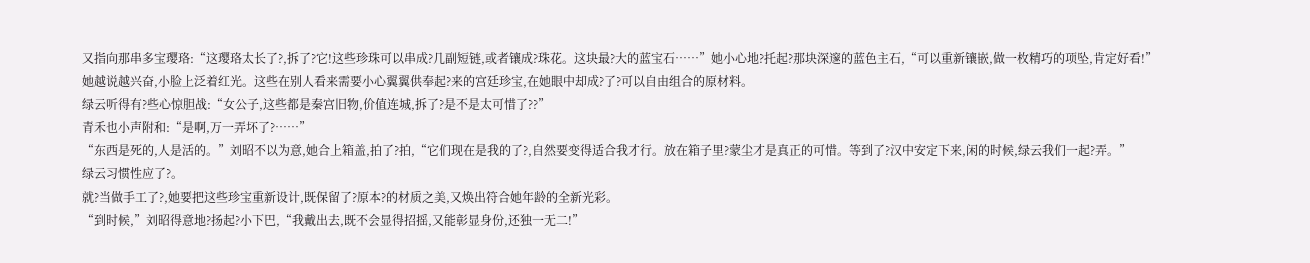又指向那串多宝璎珞:“这璎珞太长了?,拆了?它!这些珍珠可以串成?几副短链,或者镶成?珠花。这块最?大的蓝宝石……”她小心地?托起?那块深邃的蓝色主石,“可以重新镶嵌,做一枚精巧的项坠,肯定好看!”
她越说越兴奋,小脸上泛着红光。这些在别人看来需要小心翼翼供奉起?来的宫廷珍宝,在她眼中却成?了?可以自由组合的原材料。
绿云听得有?些心惊胆战:“女公子,这些都是秦宫旧物,价值连城,拆了?是不是太可惜了??”
青禾也小声附和:“是啊,万一弄坏了?……”
“东西是死的,人是活的。”刘昭不以为意,她合上箱盖,拍了?拍,“它们现在是我的了?,自然要变得适合我才行。放在箱子里?蒙尘才是真正的可惜。等到了?汉中安定下来,闲的时候,绿云我们一起?弄。”
绿云习惯性应了?。
就?当做手工了?,她要把这些珍宝重新设计,既保留了?原本?的材质之美,又焕出符合她年龄的全新光彩。
“到时候,”刘昭得意地?扬起?小下巴,“我戴出去,既不会显得招摇,又能彰显身份,还独一无二!”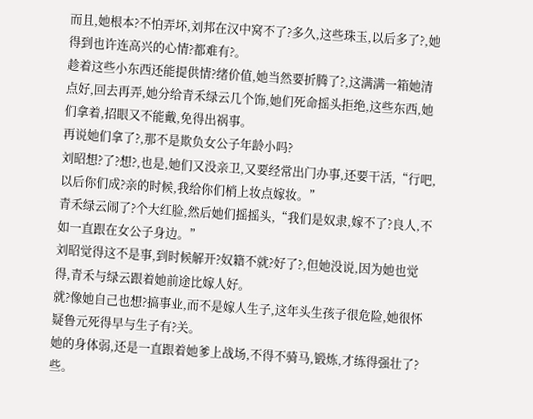而且,她根本?不怕弄坏,刘邦在汉中窝不了?多久,这些珠玉,以后多了?,她得到也许连高兴的心情?都难有?。
趁着这些小东西还能提供情?绪价值,她当然要折腾了?,这满满一箱她清点好,回去再弄,她分给青禾绿云几个饰,她们死命摇头拒绝,这些东西,她们拿着,招眼又不能戴,免得出祸事。
再说她们拿了?,那不是欺负女公子年龄小吗?
刘昭想?了?想?,也是,她们又没亲卫,又要经常出门办事,还要干活,“行吧,以后你们成?亲的时候,我给你们梢上妆点嫁妆。”
青禾绿云闹了?个大红脸,然后她们摇摇头,“我们是奴隶,嫁不了?良人,不如一直跟在女公子身边。”
刘昭觉得这不是事,到时候解开?奴籍不就?好了?,但她没说,因为她也觉得,青禾与绿云跟着她前途比嫁人好。
就?像她自己也想?搞事业,而不是嫁人生子,这年头生孩子很危险,她很怀疑鲁元死得早与生子有?关。
她的身体弱,还是一直跟着她爹上战场,不得不骑马,锻炼,才练得强壮了?些。